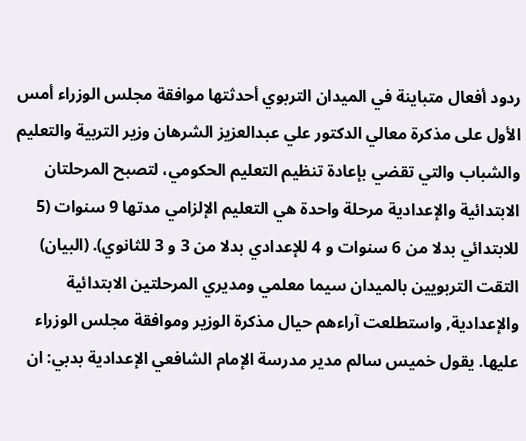ردود أفعال متباينة في الميدان التربوي أحدثتها موافقة مجلس الوزراء أمس الأول على مذكرة معالي الدكتور علي عبدالعزيز الشرهان وزير التربية والتعليم والشباب والتي تقضي بإعادة تنظيم التعليم الحكومي، لتصبح المرحلتان الابتدائية والإعدادية مرحلة واحدة هي التعليم الإلزامي مدتها 9 سنوات (5 للابتدائي بدلا من 6 سنوات و 4 للإعدادي بدلا من 3 و 3 للثانوي). (البيان) التقت التربويين بالميدان سيما معلمي ومديري المرحلتين الابتدائية والإعدادية, واستطلعت آراءهم حيال مذكرة الوزير وموافقة مجلس الوزراء عليها. يقول خميس سالم مدير مدرسة الإمام الشافعي الإعدادية بدبي: ان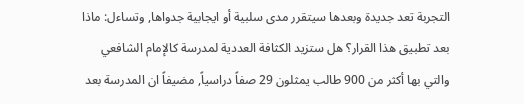التجربة تعد جديدة وبعدها سيتقرر مدى سلبية أو ايجابية جدواها, وتساءل: ماذا بعد تطبيق هذا القرار؟ هل ستزيد الكثافة العددية لمدرسة كالإمام الشافعي والتي بها أكثر من 900 طالب يمثلون 29 صفاً دراسياً, مضيفاً ان المدرسة بعد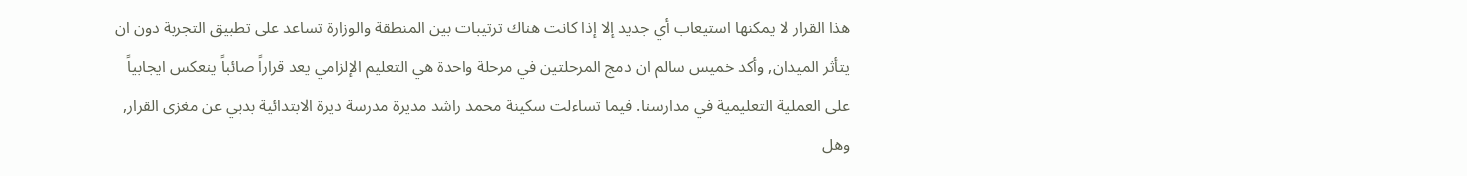هذا القرار لا يمكنها استيعاب أي جديد إلا إذا كانت هناك ترتيبات بين المنطقة والوزارة تساعد على تطبيق التجربة دون ان يتأثر الميدان, وأكد خميس سالم ان دمج المرحلتين في مرحلة واحدة هي التعليم الإلزامي يعد قراراً صائباً ينعكس ايجابياً على العملية التعليمية في مدارسنا. فيما تساءلت سكينة محمد راشد مديرة مدرسة ديرة الابتدائية بدبي عن مغزى القرار, وهل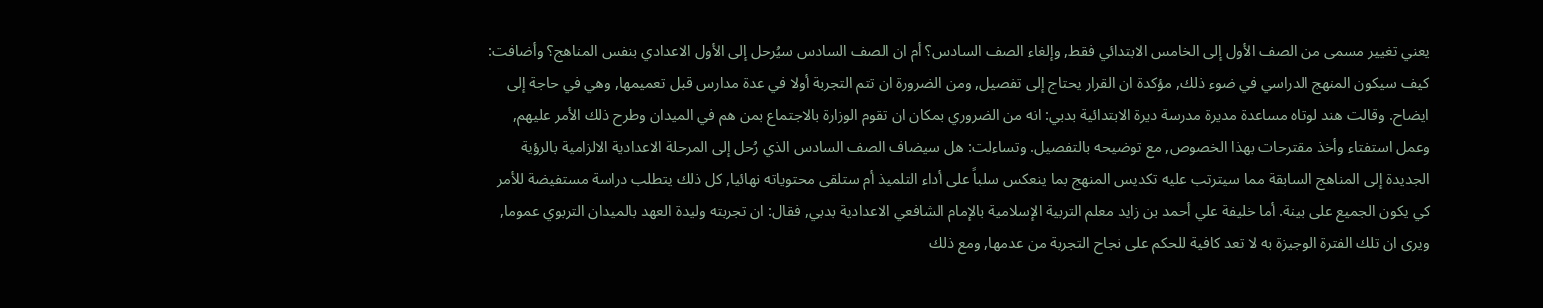يعني تغيير مسمى من الصف الأول إلى الخامس الابتدائي فقط, وإلغاء الصف السادس؟ أم ان الصف السادس سيُرحل إلى الأول الاعدادي بنفس المناهج؟ وأضافت: كيف سيكون المنهج الدراسي في ضوء ذلك, مؤكدة ان القرار يحتاج إلى تفصيل, ومن الضرورة ان تتم التجربة أولا في عدة مدارس قبل تعميمها, وهي في حاجة إلى ايضاح. وقالت هند لوتاه مساعدة مديرة مدرسة ديرة الابتدائية بدبي: انه من الضروري بمكان ان تقوم الوزارة بالاجتماع بمن هم في الميدان وطرح ذلك الأمر عليهم, وعمل استفتاء وأخذ مقترحات بهذا الخصوص, مع توضيحه بالتفصيل. وتساءلت: هل سيضاف الصف السادس الذي رُحل إلى المرحلة الاعدادية الالزامية بالرؤية الجديدة إلى المناهج السابقة مما سيترتب عليه تكديس المنهج بما ينعكس سلباً على أداء التلميذ أم ستلقى محتوياته نهائيا, كل ذلك يتطلب دراسة مستفيضة للأمر كي يكون الجميع على بينة. أما خليفة علي أحمد بن زايد معلم التربية الإسلامية بالإمام الشافعي الاعدادية بدبي, فقال: ان تجربته وليدة العهد بالميدان التربوي عموما, ويرى ان تلك الفترة الوجيزة به لا تعد كافية للحكم على نجاح التجربة من عدمها, ومع ذلك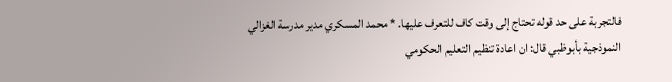فالتجربة على حد قوله تحتاج إلى وقت كاف للتعرف عليها. * محمد المسكري مدير مدرسة الغزالي النموذجية بأبوظبي قال: ان اعادة تنظيم التعليم الحكومي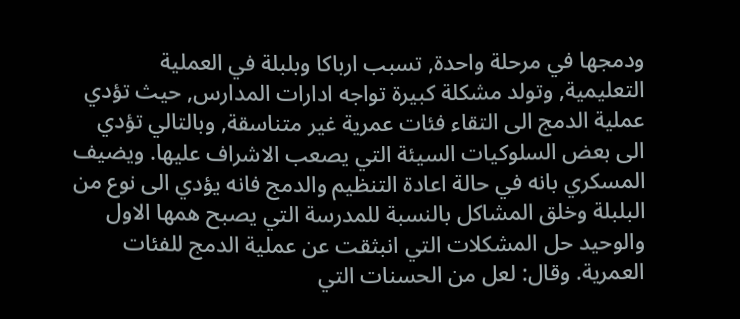ودمجها في مرحلة واحدة, تسبب ارباكا وبلبلة في العملية التعليمية, وتولد مشكلة كبيرة تواجه ادارات المدارس, حيث تؤدي عملية الدمج الى التقاء فئات عمرية غير متناسقة, وبالتالي تؤدي الى بعض السلوكيات السيئة التي يصعب الاشراف عليها. ويضيف المسكري بانه في حالة اعادة التنظيم والدمج فانه يؤدي الى نوع من البلبلة وخلق المشاكل بالنسبة للمدرسة التي يصبح همها الاول والوحيد حل المشكلات التي انبثقت عن عملية الدمج للفئات العمرية. وقال: لعل من الحسنات التي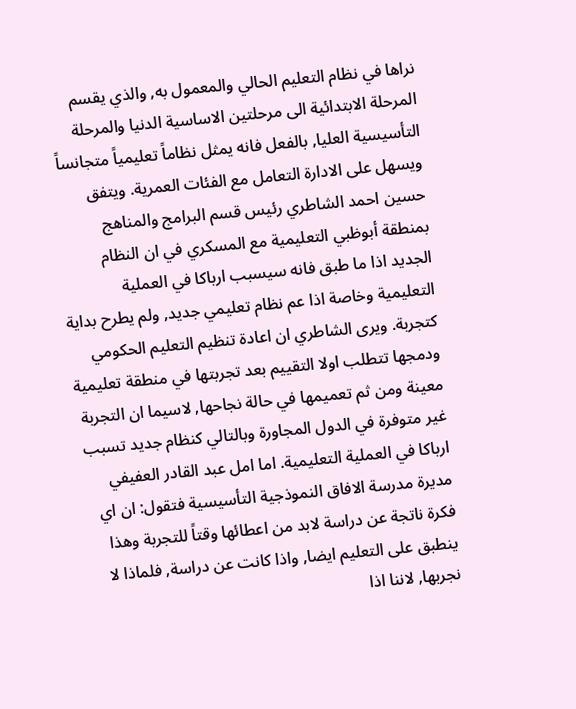نراها في نظام التعليم الحالي والمعمول به, والذي يقسم المرحلة الابتدائية الى مرحلتين الاساسية الدنيا والمرحلة التأسيسية العليا, بالفعل فانه يمثل نظاماً تعليمياً متجانساً ويسهل على الادارة التعامل مع الفئات العمرية. ويتفق حسين احمد الشاطري رئيس قسم البرامج والمناهج بمنطقة أبوظبي التعليمية مع المسكري في ان النظام الجديد اذا ما طبق فانه سيسبب ارباكا في العملية التعليمية وخاصة اذا عم نظام تعليمي جديد, ولم يطرح بداية كتجربة. ويرى الشاطري ان اعادة تنظيم التعليم الحكومي ودمجها تتطلب اولا التقييم بعد تجربتها في منطقة تعليمية معينة ومن ثم تعميمها في حالة نجاحها, لاسيما ان التجربة غير متوفرة في الدول المجاورة وبالتالي كنظام جديد تسبب ارباكا في العملية التعليمية. اما امل عبد القادر العفيفي مديرة مدرسة الافاق النموذجية التأسيسية فتقول: ان اي فكرة ناتجة عن دراسة لابد من اعطائها وقتاً للتجربة وهذا ينطبق على التعليم ايضا, واذا كانت عن دراسة, فلماذا لا نجربها, لاننا اذا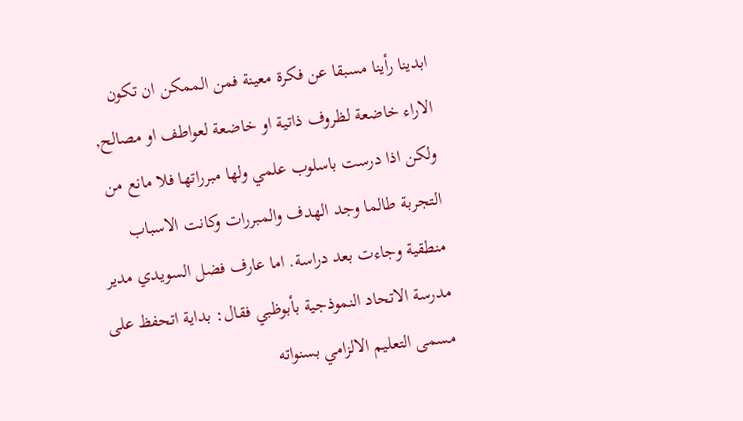ابدينا رأينا مسبقا عن فكرة معينة فمن الممكن ان تكون الاراء خاضعة لظروف ذاتية او خاضعة لعواطف او مصالح, ولكن اذا درست باسلوب علمي ولها مبرراتها فلا مانع من التجربة طالما وجد الهدف والمبررات وكانت الاسباب منطقية وجاءت بعد دراسة. اما عارف فضل السويدي مدير مدرسة الاتحاد النموذجية بأبوظبي فقال: بداية اتحفظ على مسمى التعليم الالزامي بسنواته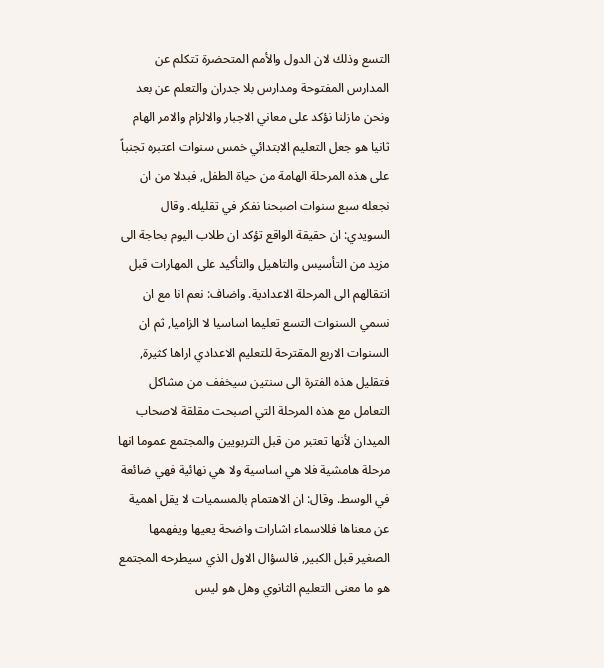التسع وذلك لان الدول والأمم المتحضرة تتكلم عن المدارس المفتوحة ومدارس بلا جدران والتعلم عن بعد ونحن مازلنا نؤكد على معاني الاجبار والالزام والامر الهام ثانيا هو جعل التعليم الابتدائي خمس سنوات اعتبره تجنباً على هذه المرحلة الهامة من حياة الطفل, فبدلا من ان نجعله سبع سنوات اصبحنا نفكر في تقليله. وقال السويدي: ان حقيقة الواقع تؤكد ان طلاب اليوم بحاجة الى مزيد من التأسيس والتاهيل والتأكيد على المهارات قبل انتقالهم الى المرحلة الاعدادية. واضاف: نعم انا مع ان نسمي السنوات التسع تعليما اساسيا لا الزاميا, ثم ان السنوات الاربع المقترحة للتعليم الاعدادي اراها كثيرة, فتقليل هذه الفترة الى سنتين سيخفف من مشاكل التعامل مع هذه المرحلة التي اصبحت مقلقة لاصحاب الميدان لأنها تعتبر من قبل التربويين والمجتمع عموما انها مرحلة هامشية فلا هي اساسية ولا هي نهائية فهي ضائعة في الوسط. وقال: ان الاهتمام بالمسميات لا يقل اهمية عن معناها فللاسماء اشارات واضحة يعيها ويفهمها الصغير قبل الكبير, فالسؤال الاول الذي سيطرحه المجتمع هو ما معنى التعليم الثانوي وهل هو ليس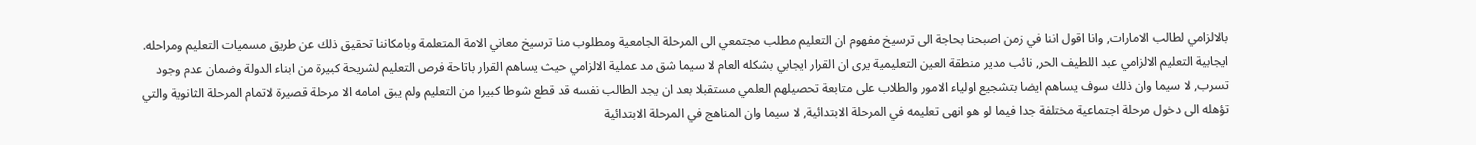بالالزامي لطالب الامارات, وانا اقول اننا في زمن اصبحنا بحاجة الى ترسيخ مفهوم ان التعليم مطلب مجتمعي الى المرحلة الجامعية ومطلوب منا ترسيخ معاني الامة المتعلمة وبامكاننا تحقيق ذلك عن طريق مسميات التعليم ومراحله. ايجابية التعليم الالزامي عبد اللطيف الحر, نائب مدير منطقة العين التعليمية يرى ان القرار ايجابي بشكله العام لا سيما شق مد عملية الالزامي حيث يساهم القرار باتاحة فرص التعليم لشريحة كبيرة من ابناء الدولة وضمان عدم وجود تسرب, لا سيما وان ذلك سوف يساهم ايضا بتشجيع اولياء الامور والطلاب على متابعة تحصيلهم العلمي مستقبلا بعد ان يجد الطالب نفسه قد قطع شوطا كبيرا من التعليم ولم يبق امامه الا مرحلة قصيرة لاتمام المرحلة الثانوية والتي تؤهله الى دخول مرحلة اجتماعية مختلفة جدا فيما لو هو انهى تعليمه في المرحلة الابتدائية, لا سيما وان المناهج في المرحلة الابتدائية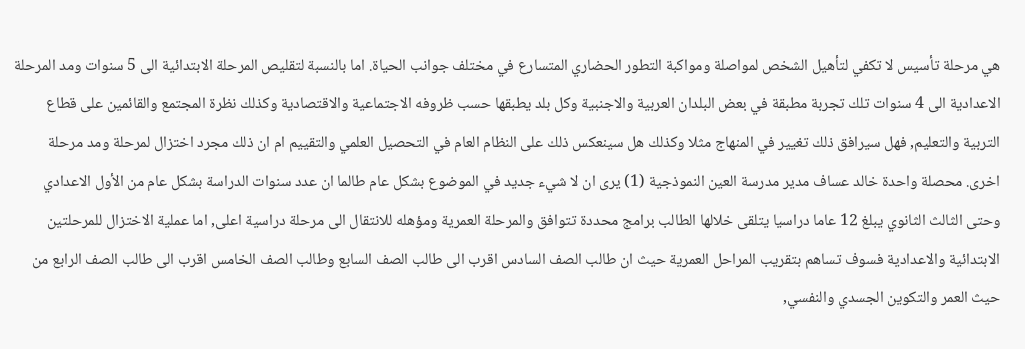هي مرحلة تأسيس لا تكفي لتأهيل الشخص لمواصلة ومواكبة التطور الحضاري المتسارع في مختلف جوانب الحياة. اما بالنسبة لتقليص المرحلة الابتدائية الى 5 سنوات ومد المرحلة الاعدادية الى 4 سنوات تلك تجربة مطبقة في بعض البلدان العربية والاجنبية وكل بلد يطبقها حسب ظروفه الاجتماعية والاقتصادية وكذلك نظرة المجتمع والقائمين على قطاع التربية والتعليم, فهل سيرافق ذلك تغيير في المنهاج مثلا وكذلك هل سينعكس ذلك على النظام العام في التحصيل العلمي والتقييم ام ان ذلك مجرد اختزال لمرحلة ومد مرحلة اخرى. محصلة واحدة خالد عساف مدير مدرسة العين النموذجية (1) يرى ان لا شيء جديد في الموضوع بشكل عام طالما ان عدد سنوات الدراسة بشكل عام من الأول الاعدادي وحتى الثالث الثانوي يبلغ 12 عاما دراسيا يتلقى خلالها الطالب برامج محددة تتوافق والمرحلة العمرية ومؤهله للانتقال الى مرحلة دراسية اعلى, اما عملية الاختزال للمرحلتين الابتدائية والاعدادية فسوف تساهم بتقريب المراحل العمرية حيث ان طالب الصف السادس اقرب الى طالب الصف السابع وطالب الصف الخامس اقرب الى طالب الصف الرابع من حيث العمر والتكوين الجسدي والنفسي,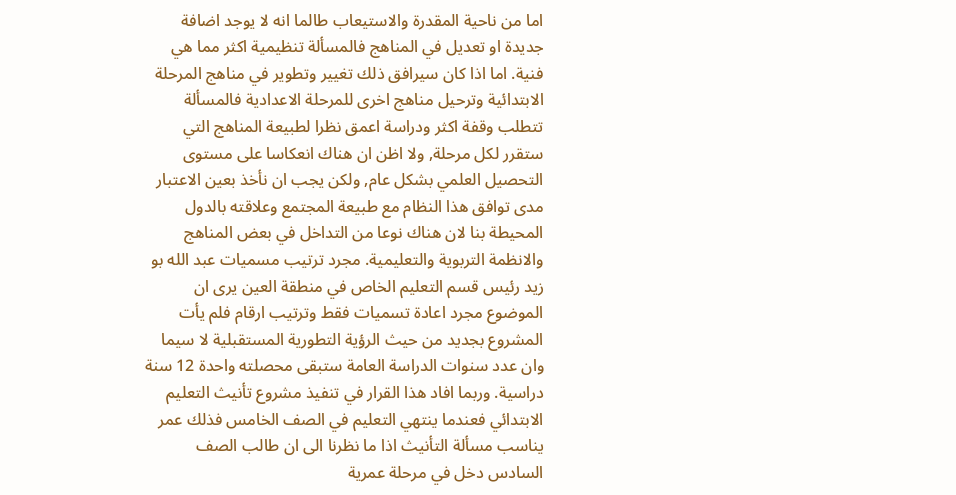اما من ناحية المقدرة والاستيعاب طالما انه لا يوجد اضافة جديدة او تعديل في المناهج فالمسألة تنظيمية اكثر مما هي فنية. اما اذا كان سيرافق ذلك تغيير وتطوير في مناهج المرحلة الابتدائية وترحيل مناهج اخرى للمرحلة الاعدادية فالمسألة تتطلب وقفة اكثر ودراسة اعمق نظرا لطبيعة المناهج التي ستقرر لكل مرحلة, ولا اظن ان هناك انعكاسا على مستوى التحصيل العلمي بشكل عام, ولكن يجب ان نأخذ بعين الاعتبار مدى توافق هذا النظام مع طبيعة المجتمع وعلاقته بالدول المحيطة بنا لان هناك نوعا من التداخل في بعض المناهج والانظمة التربوية والتعليمية. مجرد ترتيب مسميات عبد الله بو زيد رئيس قسم التعليم الخاص في منطقة العين يرى ان الموضوع مجرد اعادة تسميات فقط وترتيب ارقام فلم يأت المشروع بجديد من حيث الرؤية التطورية المستقبلية لا سيما وان عدد سنوات الدراسة العامة ستبقى محصلته واحدة 12 سنة دراسية. وربما افاد هذا القرار في تنفيذ مشروع تأنيث التعليم الابتدائي فعندما ينتهي التعليم في الصف الخامس فذلك عمر يناسب مسألة التأنيث اذا ما نظرنا الى ان طالب الصف السادس دخل في مرحلة عمرية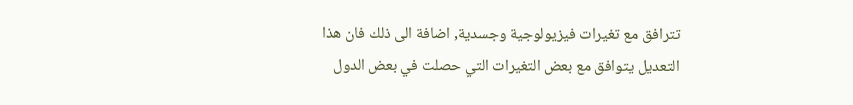تترافق مع تغيرات فيزيولوجية وجسدية, اضافة الى ذلك فان هذا التعديل يتوافق مع بعض التغيرات التي حصلت في بعض الدول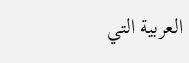العربية التي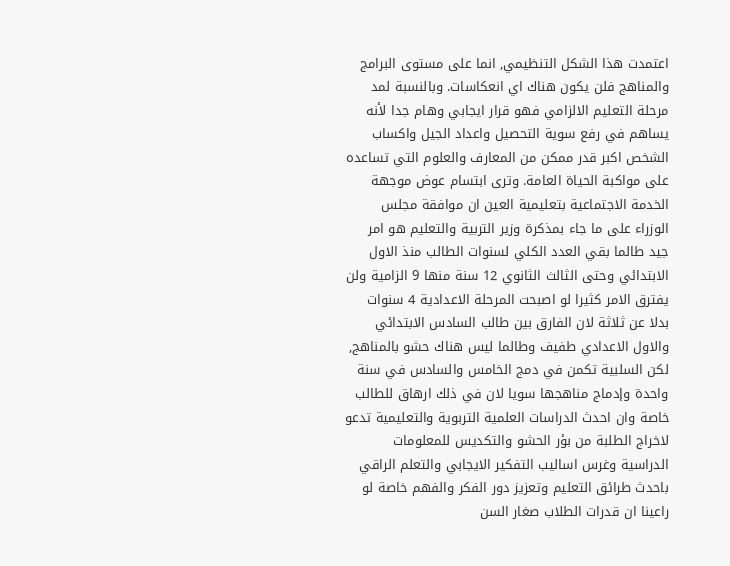اعتمدت هذا الشكل التنظيمي, انما على مستوى البرامج والمناهج فلن يكون هناك اي انعكاسات. وبالنسبة لمد مرحلة التعليم الالزامي فهو قرار ايجابي وهام جدا لأنه يساهم في رفع سوية التحصيل واعداد الجيل واكساب الشخص اكبر قدر ممكن من المعارف والعلوم التي تساعده على مواكبة الحياة العامة. وترى ابتسام عوض موجهة الخدمة الاجتماعية بتعليمية العين ان موافقة مجلس الوزراء على ما جاء بمذكرة وزير التربية والتعليم هو امر جيد طالما بقي العدد الكلي لسنوات الطالب منذ الاول الابتدائي وحتى الثالث الثانوي 12 سنة منها 9 الزامية ولن يفترق الامر كثيرا لو اصبحت المرحلة الاعدادية 4 سنوات بدلا عن ثلاثة لان الفارق بين طالب السادس الابتدائي والاول الاعدادي طفيف وطالما ليس هناك حشو بالمناهج, لكن السلبية تكمن في دمج الخامس والسادس في سنة واحدة وإدماج مناهجها سويا لان في ذلك ارهاق للطالب خاصة وان احدث الدراسات العلمية التربوية والتعليمية تدعو لاخراج الطلبة من بؤر الحشو والتكديس للمعلومات الدراسية وغرس اساليب التفكير الايجابي والتعلم الراقي باحدث طرائق التعليم وتعزيز دور الفكر والفهم خاصة لو راعينا ان قدرات الطلاب صغار السن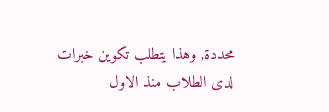محددة, وهذا يتطلب تكوين خبرات لدى الطلاب منذ الاول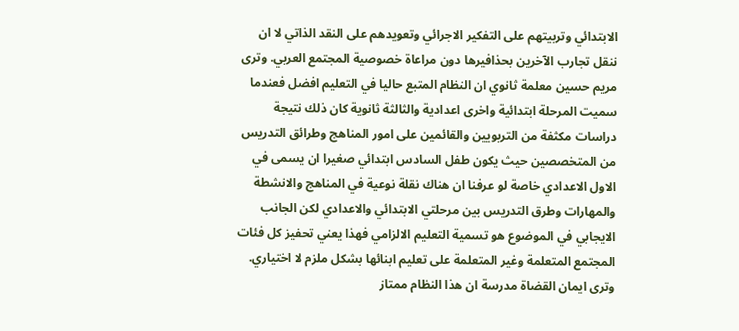الابتدائي وتربيتهم على التفكير الاجرائي وتعويدهم على النقد الذاتي لا ان ننقل تجارب الآخرين بحذافيرها دون مراعاة خصوصية المجتمع العربي. وترى مريم حسين معلمة ثانوي ان النظام المتبع حاليا في التعليم افضل فعندما سميت المرحلة ابتدائية واخرى اعدادية والثالثة ثانوية كان ذلك نتيجة دراسات مكثفة من التربويين والقائمين على امور المناهج وطرائق التدريس من المتخصصين حيث يكون طفل السادس ابتدائي صغيرا ان يسمى في الاول الاعدادي خاصة لو عرفنا ان هناك نقلة نوعية في المناهج والانشطة والمهارات وطرق التدريس بين مرحلتي الابتدائي والاعدادي لكن الجانب الايجابي في الموضوع هو تسمية التعليم الالزامي فهذا يعني تحفيز كل فئات المجتمع المتعلمة وغير المتعلمة على تعليم ابنائها بشكل ملزم لا اختياري. وترى ايمان القضاة مدرسة ان هذا النظام ممتاز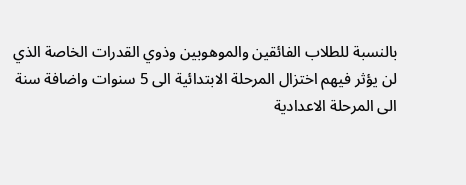بالنسبة للطلاب الفائقين والموهوبين وذوي القدرات الخاصة الذي لن يؤثر فيهم اختزال المرحلة الابتدائية الى 5 سنوات واضافة سنة الى المرحلة الاعدادية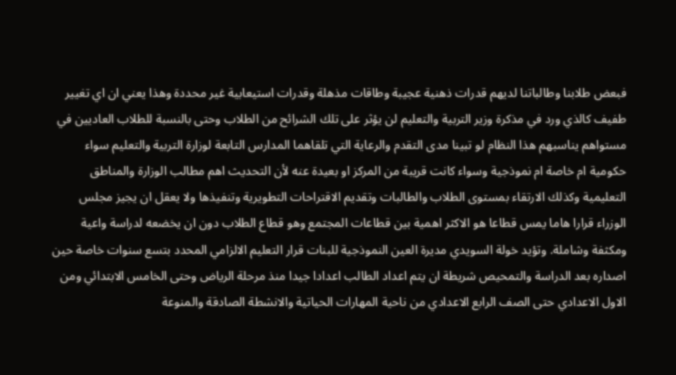فبعض طلابنا وطالباتنا لديهم قدرات ذهنية عجيبة وطاقات مذهلة وقدرات استيعابية غير محددة وهذا يعني ان اي تغيير طفيف كالذي ورد في مذكرة وزير التربية والتعليم لن يؤثر على تلك الشرائح من الطلاب وحتى بالنسبة للطلاب العاديين في مستواهم يناسبهم هذا النظام لو تبينا مدى التقدم والرعاية التي تلقاهما المدارس التابعة لوزارة التربية والتعليم سواء حكومية ام خاصة ام نموذجية وسواء كانت قريبة من المركز او بعيدة عنه لأن التحديث اهم مطالب الوزارة والمناطق التعليمية وكذلك الارتقاء بمستوى الطلاب والطالبات وتقديم الاقتراحات التطويرية وتنفيذها ولا يعقل ان يجيز مجلس الوزراء قرارا هاما يمس قطاعا هو الاكثر اهمية بين قطاعات المجتمع وهو قطاع الطلاب دون ان يخضعه لدراسة واعية ومكثفة وشاملة. وتؤيد خولة السويدي مديرة العين النموذجية للبنات قرار التعليم الالزامي المحدد بتسع سنوات خاصة حين اصداره بعد الدراسة والتمحيص شريطة ان يتم اعداد الطالب اعدادا جيدا منذ مرحلة الرياض وحتى الخامس الابتدائي ومن الاول الاعدادي حتى الصف الرابع الاعدادي من ناحية المهارات الحياتية والانشطة الصادقة والمنوعة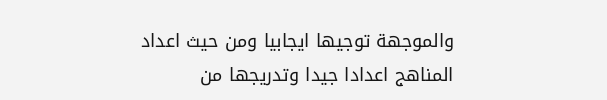والموجهة توجيها ايجابيا ومن حيث اعداد المناهج اعدادا جيدا وتدريجها من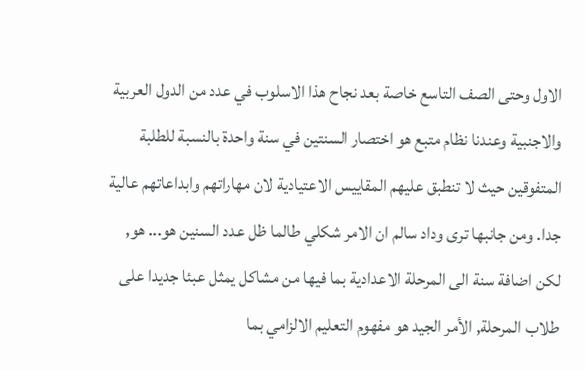الاول وحتى الصف التاسع خاصة بعد نجاح هذا الاسلوب في عدد من الدول العربية والاجنبية وعندنا نظام متبع هو اختصار السنتين في سنة واحدة بالنسبة للطلبة المتفوقين حيث لا تنطبق عليهم المقاييس الاعتيادية لان مهاراتهم وابداعاتهم عالية جدا. ومن جانبها ترى وداد سالم ان الامر شكلي طالما ظل عدد السنين هو... هو, لكن اضافة سنة الى المرحلة الاعدادية بما فيها من مشاكل يمثل عبئا جديدا على طلاب المرحلة, الأمر الجيد هو مفهوم التعليم الالزامي بما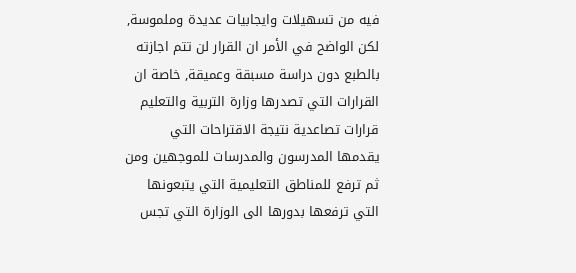فيه من تسهيلات وايجابيات عديدة وملموسة, لكن الواضح في الأمر ان القرار لن تتم اجازته بالطبع دون دراسة مسبقة وعميقة, خاصة ان القرارات التي تصدرها وزارة التربية والتعليم قرارات تصاعدية نتيجة الاقتراحات التي يقدمها المدرسون والمدرسات للموجهين ومن ثم ترفع للمناطق التعليمية التي يتبعونها التي ترفعها بدورها الى الوزارة التي تجس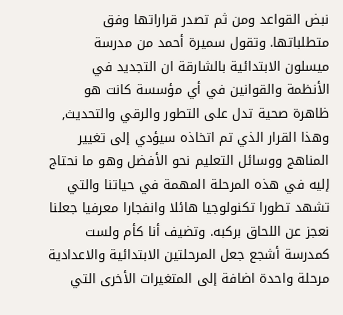نبض القواعد ومن ثم تصدر قراراتها وفق متطلباتها. وتقول سميرة أحمد من مدرسة ميسلون الابتدائية بالشارقة ان التجديد في الأنظمة والقوانين في أي مؤسسة كانت هو ظاهرة صحية تدل على التطور والرقي والتحديث, وهذا القرار الذي تم اتخاذه سيؤدي إلى تغيير المناهج ووسائل التعليم نحو الأفضل وهو ما نحتاج إليه في هذه المرحلة المهمة في حياتنا والتي تشهد تطورا تكنولوجيا هائلا وانفجارا معرفيا جعلنا نعجز عن اللحاق بركبه. وتضيف أنا كأم ولست كمدرسة أشجع جعل المرحلتين الابتدائية والاعدادية مرحلة واحدة اضافة إلى المتغيرات الأخرى التي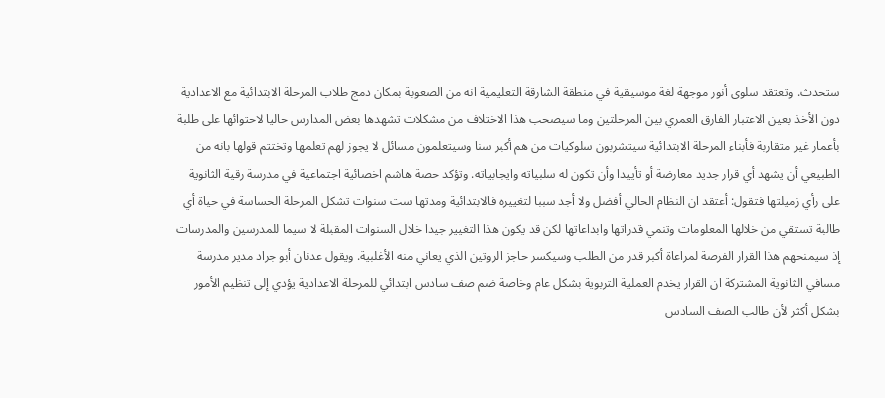ستحدث. وتعتقد سلوى أنور موجهة لغة موسيقية في منطقة الشارقة التعليمية انه من الصعوبة بمكان دمج طلاب المرحلة الابتدائية مع الاعدادية دون الأخذ بعين الاعتبار الفارق العمري بين المرحلتين وما سيصحب هذا الاختلاف من مشكلات تشهدها بعض المدارس حاليا لاحتوائها على طلبة بأعمار غير متقاربة فأبناء المرحلة الابتدائية سيتشربون سلوكيات من هم أكبر سنا وسيتعلمون مسائل لا يجوز لهم تعلمها وتختتم قولها بانه من الطبيعي أن يشهد أي قرار جديد معارضة أو تأييدا وأن تكون له سلبياته وايجابياته. وتؤكد حصة هاشم اخصائية اجتماعية في مدرسة رقية الثانوية على رأي زميلتها فتقول: أعتقد ان النظام الحالي أفضل ولا أجد سببا لتغييره فالابتدائية ومدتها ست سنوات تشكل المرحلة الحساسة في حياة أي طالبة تستقي من خلالها المعلومات وتنمي قدراتها وابداعاتها لكن قد يكون هذا التغيير جيدا خلال السنوات المقبلة لا سيما للمدرسين والمدرسات إذ سيمنحهم هذا القرار الفرصة لمراعاة أكبر قدر من الطلب وسيكسر حاجز الروتين الذي يعاني منه الأغلبية. ويقول عدنان أبو جراد مدير مدرسة مسافي الثانوية المشتركة ان القرار يخدم العملية التربوية بشكل عام وخاصة ضم صف سادس ابتدائي للمرحلة الاعدادية يؤدي إلى تنظيم الأمور بشكل أكثر لأن طالب الصف السادس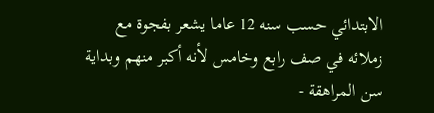الابتدائي حسب سنه 12 عاما يشعر بفجوة مع زملائه في صف رابع وخامس لأنه أكبر منهم وبداية سن المراهقة -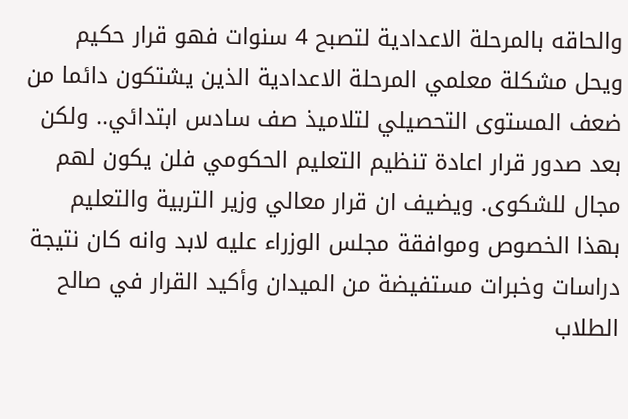والحاقه بالمرحلة الاعدادية لتصبح 4 سنوات فهو قرار حكيم ويحل مشكلة معلمي المرحلة الاعدادية الذين يشتكون دائما من ضعف المستوى التحصيلي لتلاميذ صف سادس ابتدائي.. ولكن بعد صدور قرار اعادة تنظيم التعليم الحكومي فلن يكون لهم مجال للشكوى. ويضيف ان قرار معالي وزير التربية والتعليم بهذا الخصوص وموافقة مجلس الوزراء عليه لابد وانه كان نتيجة دراسات وخبرات مستفيضة من الميدان وأكيد القرار في صالح الطلاب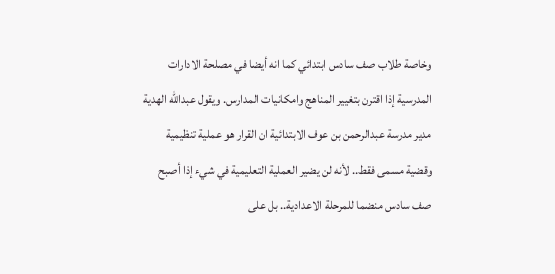وخاصة طلاب صف سادس ابتدائي كما انه أيضا في مصلحة الادارات المدرسية إذا اقترن بتغيير المناهج وامكانيات المدارس. ويقول عبدالله الهدية مدير مدرسة عبدالرحمن بن عوف الابتدائية ان القرار هو عملية تنظيمية وقضية مسمى فقط.. لأنه لن يضير العملية التعليمية في شيء إذا أصبح صف سادس منضما للمرحلة الاعدادية.. بل على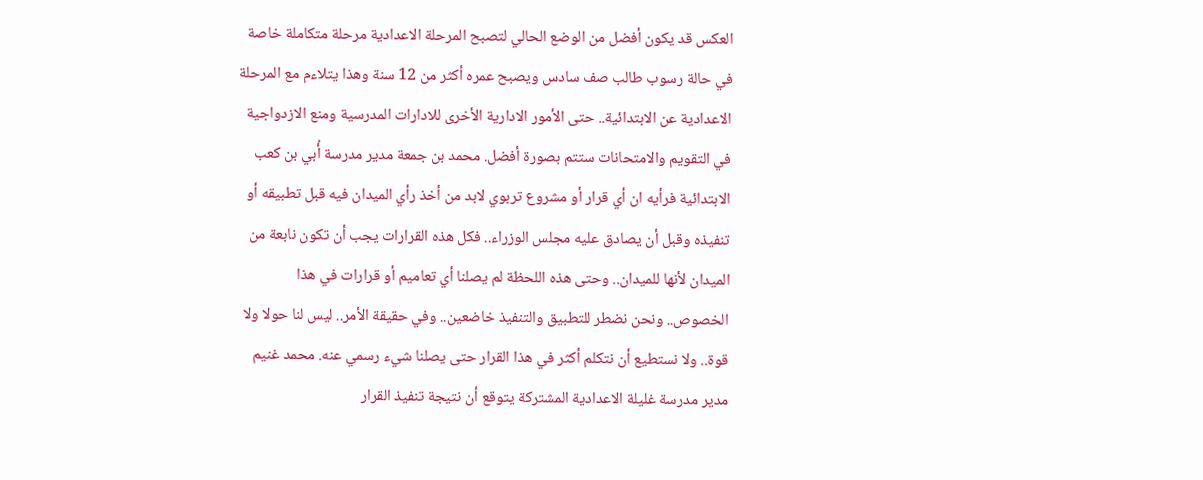العكس قد يكون أفضل من الوضع الحالي لتصبح المرحلة الاعدادية مرحلة متكاملة خاصة في حالة رسوب طالب صف سادس ويصبح عمره أكثر من 12 سنة وهذا يتلاءم مع المرحلة الاعدادية عن الابتدائية.. حتى الأمور الادارية الأخرى للادارات المدرسية ومنع الازدواجية في التقويم والامتحانات ستتم بصورة أفضل. محمد بن جمعة مدير مدرسة أُبي بن كعب الابتدائية فرأيه ان أي قرار أو مشروع تربوي لابد من أخذ رأي الميدان فيه قبل تطبيقه أو تنفيذه وقبل أن يصادق عليه مجلس الوزراء.. فكل هذه القرارات يجب أن تكون نابعة من الميدان لأنها للميدان.. وحتى هذه اللحظة لم يصلنا أي تعاميم أو قرارات في هذا الخصوص.. ونحن نضطر للتطبيق والتنفيذ خاضعين.. وفي حقيقة الأمر.. ليس لنا حولا ولا قوة.. ولا نستطيع أن نتكلم أكثر في هذا القرار حتى يصلنا شيء رسمي عنه. محمد غنيم مدير مدرسة غليلة الاعدادية المشتركة يتوقع أن نتيجة تنفيذ القرار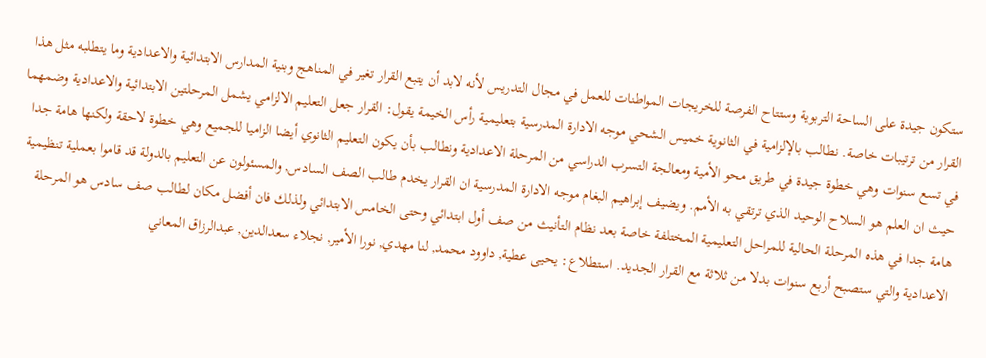ستكون جيدة على الساحة التربوية وستتاح الفرصة للخريجات المواطنات للعمل في مجال التدريس لأنه لابد أن يتبع القرار تغير في المناهج وبنية المدارس الابتدائية والاعدادية وما يتطلبه مثل هذا القرار من ترتيبات خاصة. نطالب بالإلزامية في الثانوية خميس الشحي موجه الادارة المدرسية بتعليمية رأس الخيمة يقول: القرار جعل التعليم الالزامي يشمل المرحلتين الابتدائية والاعدادية وضمهما في تسع سنوات وهي خطوة جيدة في طريق محو الأمية ومعالجة التسرب الدراسي من المرحلة الاعدادية ونطالب بأن يكون التعليم الثانوي أيضا الزاميا للجميع وهي خطوة لاحقة ولكنها هامة جدا حيث ان العلم هو السلاح الوحيد الذي ترتقي به الأمم. ويضيف إبراهيم البغام موجه الادارة المدرسية ان القرار يخدم طالب الصف السادس, والمسئولون عن التعليم بالدولة قد قاموا بعملية تنظيمية هامة جدا في هذه المرحلة الحالية للمراحل التعليمية المختلفة خاصة بعد نظام التأنيث من صف أول ابتدائي وحتى الخامس الابتدائي ولذلك فان أفضل مكان لطالب صف سادس هو المرحلة الاعدادية والتي ستصبح أربع سنوات بدلا من ثلاثة مع القرار الجديد. استطلاع: يحيى عطية, داوود محمد, لنا مهدي, نورا الأمير, نجلاء سعدالدين, عبدالرزاق المعاني